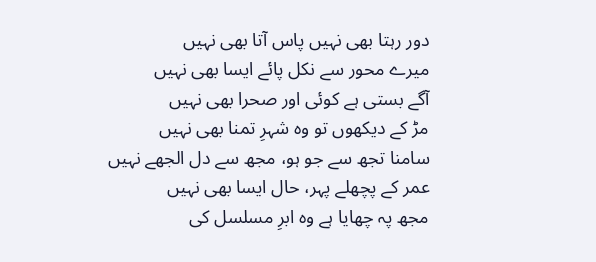دور رہتا بھی نہیں پاس آتا بھی نہیں
میرے محور سے نکل پائے ایسا بھی نہیں
آگے بستی ہے کوئی اور صحرا بھی نہیں
مڑ کے دیکھوں تو وہ شہرِ تمنا بھی نہیں
سامنا تجھ سے جو ہو، مجھ سے دل الجھے نہیں
عمر کے پچھلے پہر، حال ایسا بھی نہیں
مجھ پہ چھایا ہے وہ ابرِ مسلسل کی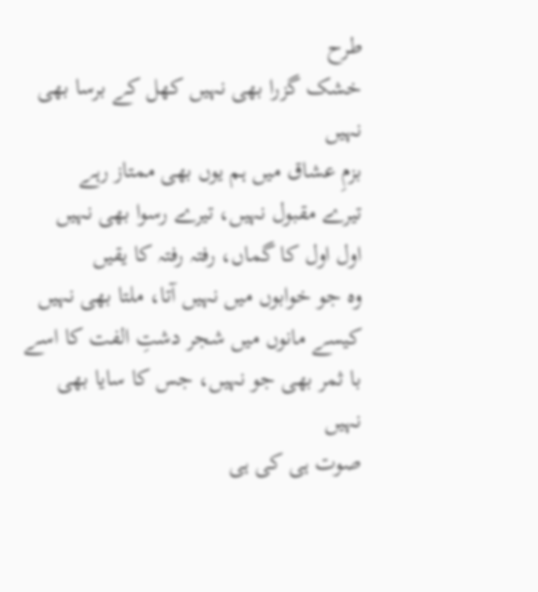طرح
خشک گزرا بھی نہیں کھل کے برسا بھی نہیں
بزمِ عشاق میں ہم یوں بھی ممتاز رہے
تیرے مقبول نہیں، تیرے رسوا بھی نہیں
اول اول کا گماں، رفتہ رفتہ کا یقیں
وہ جو خوابوں میں نہیں آتا، ملتا بھی نہیں
کیسے مانوں میں شجر دشتِ الفت کا اسے
با ثمر بھی جو نہیں، جس کا سایا بھی نہیں
صوت ہی کی ہی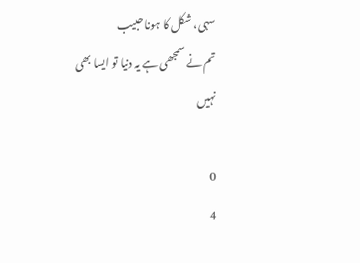سہی، شکل کا ہونا حبیب
تم نے سمجھی ہے یہ دنیا تو ایسا بھی نہیں

0
4